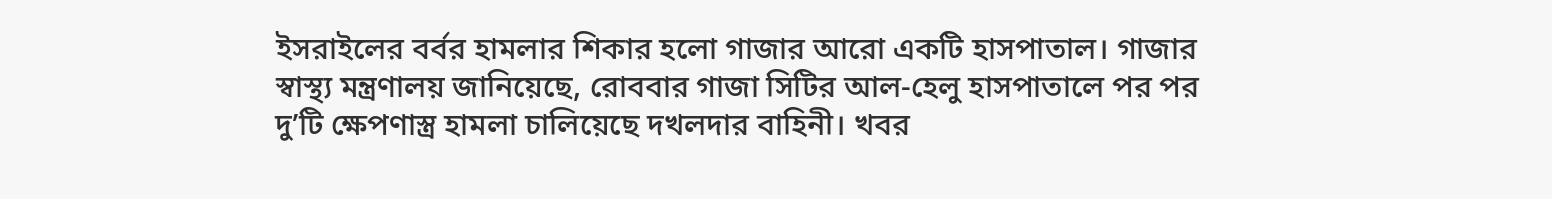ইসরাইলের বর্বর হামলার শিকার হলো গাজার আরো একটি হাসপাতাল। গাজার স্বাস্থ্য মন্ত্রণালয় জানিয়েছে, রোববার গাজা সিটির আল-হেলু হাসপাতালে পর পর দু’টি ক্ষেপণাস্ত্র হামলা চালিয়েছে দখলদার বাহিনী। খবর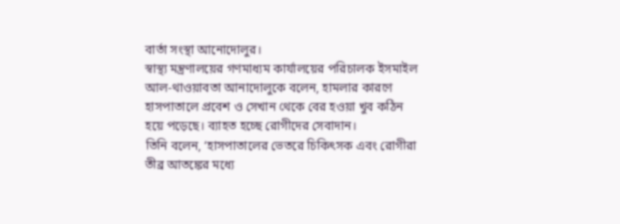বার্তা সংস্থা আনোদোলুর।
স্বাস্থ্য মন্ত্রণালয়ের গণমাধ্যম কার্যালয়ের পরিচালক ইসমাইল আল-থাওয়াবতা আনাদোলুকে বলেন, হামলার কারণে হাসপাতালে প্রবেশ ও সেখান থেকে বের হওয়া খুব কঠিন হয়ে পড়েছে। ব্যাহত হচ্ছে রোগীদের সেবাদান।
তিনি বলেন, ‘হাসপাতালের ভেতরে চিকিৎসক এবং রোগীরা তীব্র আতঙ্কের মধ্যে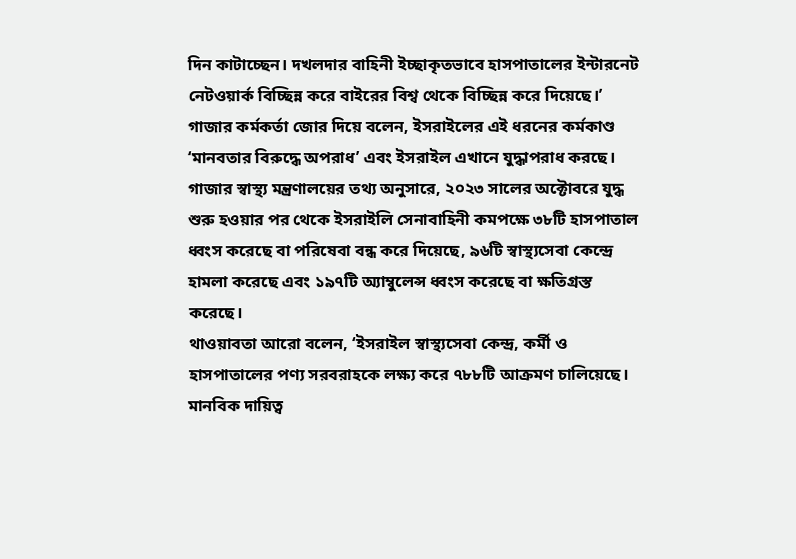দিন কাটাচ্ছেন। দখলদার বাহিনী ইচ্ছাকৃতভাবে হাসপাতালের ইন্টারনেট নেটওয়ার্ক বিচ্ছিন্ন করে বাইরের বিশ্ব থেকে বিচ্ছিন্ন করে দিয়েছে।’
গাজার কর্মকর্তা জোর দিয়ে বলেন, ইসরাইলের এই ধরনের কর্মকাণ্ড ‘মানবতার বিরুদ্ধে অপরাধ’ এবং ইসরাইল এখানে যুদ্ধাপরাধ করছে।
গাজার স্বাস্থ্য মন্ত্রণালয়ের তথ্য অনুসারে, ২০২৩ সালের অক্টোবরে যুদ্ধ শুরু হওয়ার পর থেকে ইসরাইলি সেনাবাহিনী কমপক্ষে ৩৮টি হাসপাতাল ধ্বংস করেছে বা পরিষেবা বন্ধ করে দিয়েছে, ৯৬টি স্বাস্থ্যসেবা কেন্দ্রে হামলা করেছে এবং ১৯৭টি অ্যাম্বুলেন্স ধ্বংস করেছে বা ক্ষতিগ্রস্ত করেছে।
থাওয়াবতা আরো বলেন, ‘ইসরাইল স্বাস্থ্যসেবা কেন্দ্র, কর্মী ও হাসপাতালের পণ্য সরবরাহকে লক্ষ্য করে ৭৮৮টি আক্রমণ চালিয়েছে। মানবিক দায়িত্ব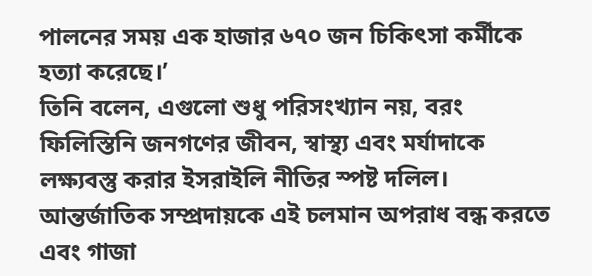পালনের সময় এক হাজার ৬৭০ জন চিকিৎসা কর্মীকে হত্যা করেছে।’
তিনি বলেন, এগুলো শুধু পরিসংখ্যান নয়, বরং ফিলিস্তিনি জনগণের জীবন, স্বাস্থ্য এবং মর্যাদাকে লক্ষ্যবস্তু করার ইসরাইলি নীতির স্পষ্ট দলিল।
আন্তর্জাতিক সম্প্রদায়কে এই চলমান অপরাধ বন্ধ করতে এবং গাজা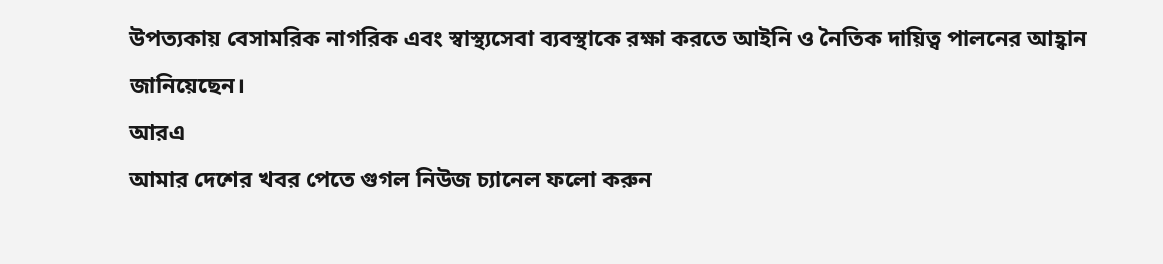উপত্যকায় বেসামরিক নাগরিক এবং স্বাস্থ্যসেবা ব্যবস্থাকে রক্ষা করতে আইনি ও নৈতিক দায়িত্ব পালনের আহ্বান জানিয়েছেন।
আরএ
আমার দেশের খবর পেতে গুগল নিউজ চ্যানেল ফলো করুন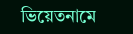ভিয়েতনামে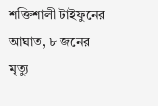শক্তিশালী টাইফুনের আঘাত, ৮ জনের মৃত্যু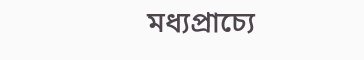মধ্যপ্রাচ্যে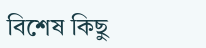বিশেষ কিছু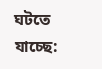ঘটতে যাচ্ছে: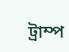ট্রাম্প